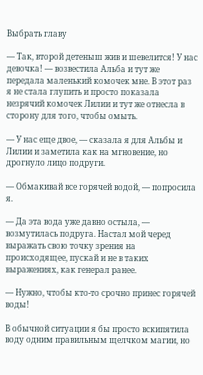Выбрать главу

— Так, второй детеныш жив и шевелится! У нас девочка! — возвестила Альба и тут же передала маленький комочек мне. В этот раз я не стала глупить и просто показала незрячий комочек Лилии и тут же отнесла в сторону для того, чтобы омыть.

— У нас еще двое, — сказала я для Альбы и Лилии и заметила как на мгновение, но дрогнуло лицо подруги.

— Обмакивай все горячей водой, — попросила я.

— Да эта вода уже давно остыла, — возмутилась подруга. Настал мой черед выражать свою точку зрения на происходящее, пускай и не в таких выражениях, как генерал ранее.

— Нужно, чтобы кто-то срочно принес горячей воды!

В обычной ситуации я бы просто вскипятила воду одним правильным щелчком магии, но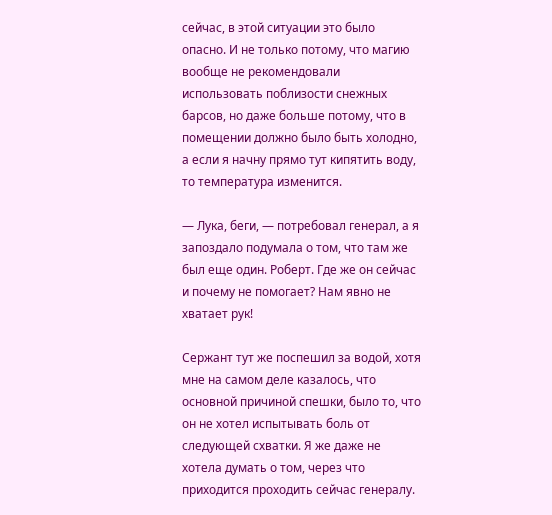сейчас, в этой ситуации это было опасно. И не только потому, что магию вообще не рекомендовали использовать поблизости снежных барсов, но даже больше потому, что в помещении должно было быть холодно, а если я начну прямо тут кипятить воду, то температура изменится.

— Лука, беги, — потребовал генерал, а я запоздало подумала о том, что там же был еще один. Роберт. Где же он сейчас и почему не помогает? Нам явно не хватает рук!

Сержант тут же поспешил за водой, хотя мне на самом деле казалось, что основной причиной спешки, было то, что он не хотел испытывать боль от следующей схватки. Я же даже не хотела думать о том, через что приходится проходить сейчас генералу.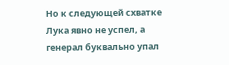Но к следующей схватке Лука явно не успел, а генерал буквально упал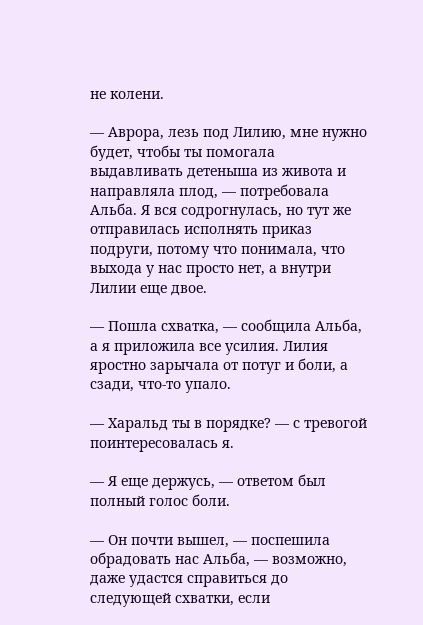не колени.

— Аврора, лезь под Лилию, мне нужно будет, чтобы ты помогала выдавливать детеныша из живота и направляла плод, — потребовала Альба. Я вся содрогнулась, но тут же отправилась исполнять приказ подруги, потому что понимала, что выхода у нас просто нет, а внутри Лилии еще двое.

— Пошла схватка, — сообщила Альба, а я приложила все усилия. Лилия яростно зарычала от потуг и боли, а сзади, что-то упало.

— Харальд ты в порядке? — с тревогой поинтересовалась я.

— Я еще держусь, — ответом был полный голос боли.

— Он почти вышел, — поспешила обрадовать нас Альба, — возможно, даже удастся справиться до следующей схватки, если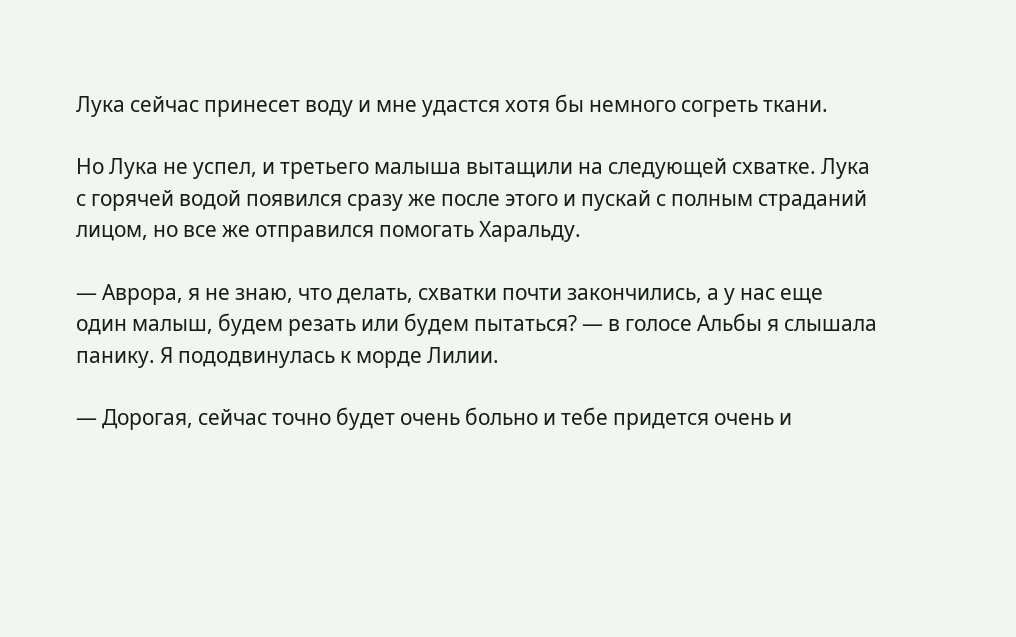Лука сейчас принесет воду и мне удастся хотя бы немного согреть ткани.

Но Лука не успел, и третьего малыша вытащили на следующей схватке. Лука с горячей водой появился сразу же после этого и пускай с полным страданий лицом, но все же отправился помогать Харальду.

— Аврора, я не знаю, что делать, схватки почти закончились, а у нас еще один малыш, будем резать или будем пытаться? — в голосе Альбы я слышала панику. Я пододвинулась к морде Лилии.

— Дорогая, сейчас точно будет очень больно и тебе придется очень и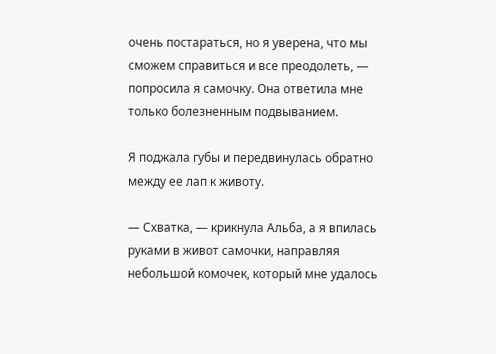очень постараться, но я уверена, что мы сможем справиться и все преодолеть, — попросила я самочку. Она ответила мне только болезненным подвыванием.

Я поджала губы и передвинулась обратно между ее лап к животу.

— Схватка, — крикнула Альба, а я впилась руками в живот самочки, направляя небольшой комочек, который мне удалось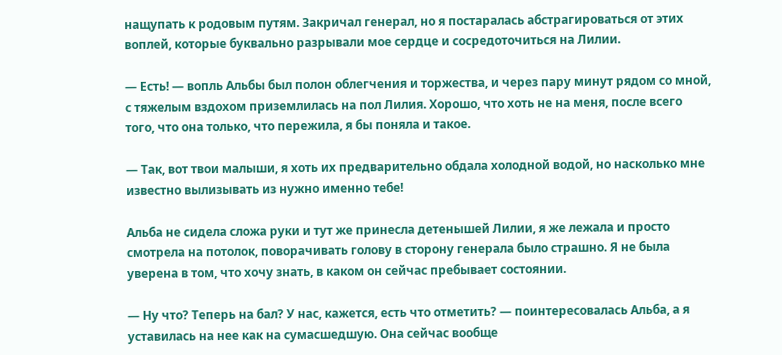нащупать к родовым путям. Закричал генерал, но я постаралась абстрагироваться от этих воплей, которые буквально разрывали мое сердце и сосредоточиться на Лилии.

— Есть! — вопль Альбы был полон облегчения и торжества, и через пару минут рядом со мной, с тяжелым вздохом приземлилась на пол Лилия. Хорошо, что хоть не на меня, после всего того, что она только, что пережила, я бы поняла и такое.

— Так, вот твои малыши, я хоть их предварительно обдала холодной водой, но насколько мне известно вылизывать из нужно именно тебе!

Альба не сидела сложа руки и тут же принесла детенышей Лилии, я же лежала и просто смотрела на потолок, поворачивать голову в сторону генерала было страшно. Я не была уверена в том, что хочу знать, в каком он сейчас пребывает состоянии.

— Ну что? Теперь на бал? У нас, кажется, есть что отметить? — поинтересовалась Альба, а я уставилась на нее как на сумасшедшую. Она сейчас вообще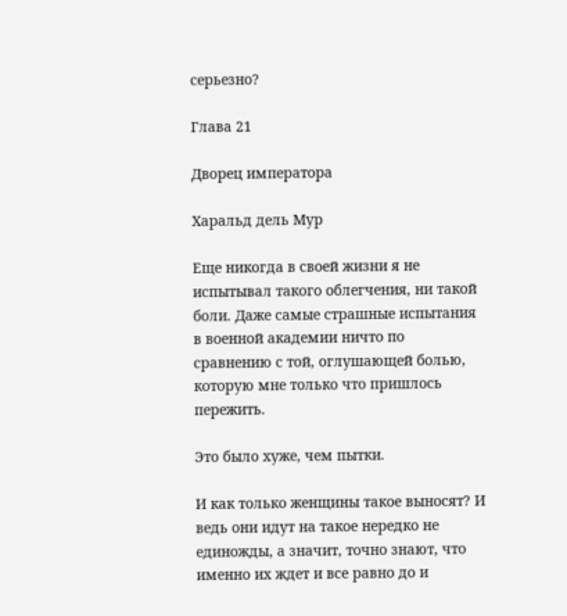серьезно?

Глава 21

Дворец императора

Харальд дель Мур

Еще никогда в своей жизни я не испытывал такого облегчения, ни такой боли. Даже самые страшные испытания в военной академии ничто по сравнению с той, оглушающей болью, которую мне только что пришлось пережить.

Это было хуже, чем пытки.

И как только женщины такое выносят? И ведь они идут на такое нередко не единожды, а значит, точно знают, что именно их ждет и все равно до и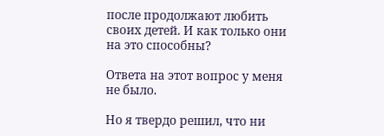после продолжают любить своих детей. И как только они на это способны?

Ответа на этот вопрос у меня не было.

Но я твердо решил, что ни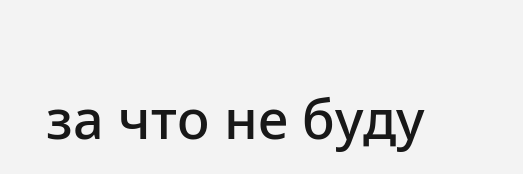за что не буду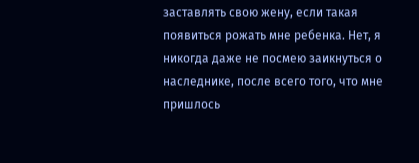заставлять свою жену, если такая появиться рожать мне ребенка. Нет, я никогда даже не посмею заикнуться о наследнике, после всего того, что мне пришлось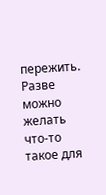пережить. Разве можно желать что-то такое для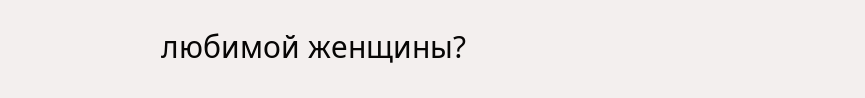любимой женщины?